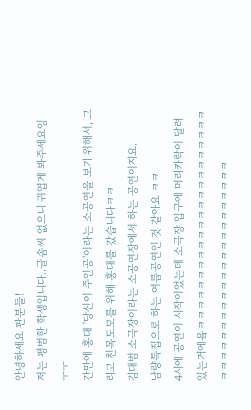안녕하세요 판분들!
저는 평범한 학생입니다..글솜씨 없으니 귀엽게 봐주세요잉 ㅜㅜ
간만에 홍대 '당신이 주인공'이라는 소공연을 보기 위해서, 그리고 친목도모를 위해 홍대를 갔습니다ㅋㅋ
김대범 소극장이라는 소공연장에서 하는 공연이지요.
남량특집으로 하는 여름공연인 것 같아요 ㅋㅋ
4시에 공연이 시작이었는데 소극장 입구에 머리카락이 달려있는거에욬ㅋㅋㅋㅋㅋㅋㅋㅋㅋㅋㅋㅋㅋㅋㅋㅋㅋㅋㅋㅋㅋㅋㅋㅋㅋㅋㅋㅋㅋㅋㅋㅋㅋㅋㅋㅋㅋㅋㅋㅋㅋㅋㅋㅋ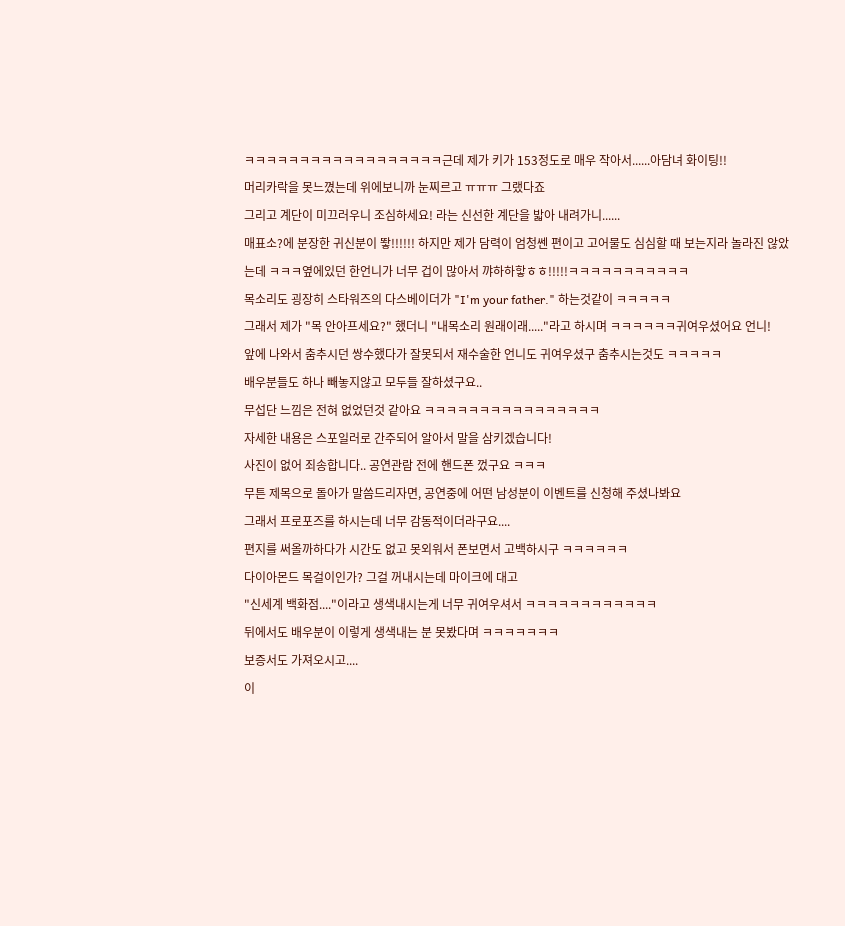ㅋㅋㅋㅋㅋㅋㅋㅋㅋㅋㅋㅋㅋㅋㅋㅋㅋㅋ근데 제가 키가 153정도로 매우 작아서......아담녀 화이팅!!
머리카락을 못느꼈는데 위에보니까 눈찌르고 ㅠㅠㅠ 그랬다죠
그리고 계단이 미끄러우니 조심하세요! 라는 신선한 계단을 밟아 내려가니......
매표소?에 분장한 귀신분이 뙇!!!!!! 하지만 제가 담력이 엄청쎈 편이고 고어물도 심심할 때 보는지라 놀라진 않았는데 ㅋㅋㅋ옆에있던 한언니가 너무 겁이 많아서 꺄하하핳ㅎㅎ!!!!!ㅋㅋㅋㅋㅋㅋㅋㅋㅋㅋㅋ
목소리도 굉장히 스타워즈의 다스베이더가 "I'm your father." 하는것같이 ㅋㅋㅋㅋㅋ
그래서 제가 "목 안아프세요?" 했더니 "내목소리 원래이래....."라고 하시며 ㅋㅋㅋㅋㅋㅋ귀여우셨어요 언니!
앞에 나와서 춤추시던 쌍수했다가 잘못되서 재수술한 언니도 귀여우셨구 춤추시는것도 ㅋㅋㅋㅋㅋ
배우분들도 하나 빼놓지않고 모두들 잘하셨구요..
무섭단 느낌은 전혀 없었던것 같아요 ㅋㅋㅋㅋㅋㅋㅋㅋㅋㅋㅋㅋㅋㅋㅋㅋ
자세한 내용은 스포일러로 간주되어 알아서 말을 삼키겠습니다!
사진이 없어 죄송합니다.. 공연관람 전에 핸드폰 껐구요 ㅋㅋㅋ
무튼 제목으로 돌아가 말씀드리자면, 공연중에 어떤 남성분이 이벤트를 신청해 주셨나봐요
그래서 프로포즈를 하시는데 너무 감동적이더라구요....
편지를 써올까하다가 시간도 없고 못외워서 폰보면서 고백하시구 ㅋㅋㅋㅋㅋㅋ
다이아몬드 목걸이인가? 그걸 꺼내시는데 마이크에 대고
"신세계 백화점...."이라고 생색내시는게 너무 귀여우셔서 ㅋㅋㅋㅋㅋㅋㅋㅋㅋㅋㅋㅋ
뒤에서도 배우분이 이렇게 생색내는 분 못봤다며 ㅋㅋㅋㅋㅋㅋㅋ
보증서도 가져오시고....
이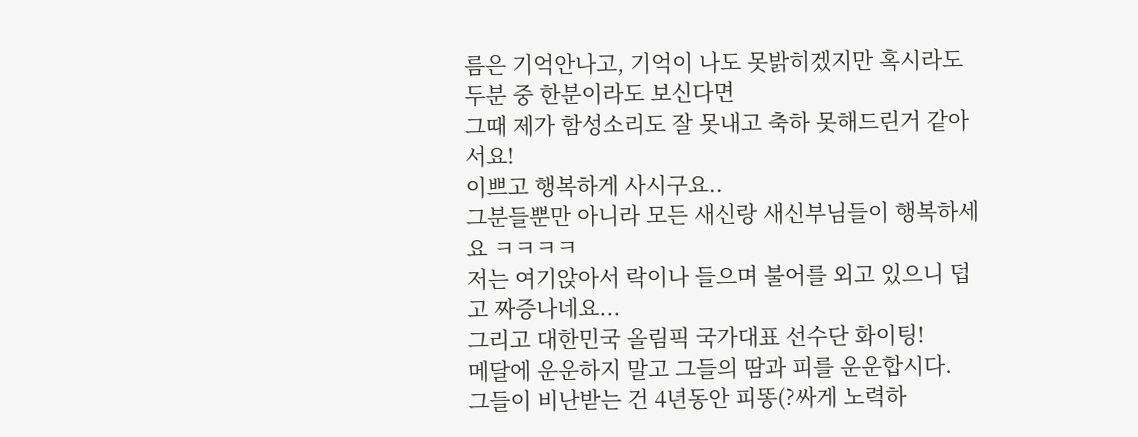름은 기억안나고, 기억이 나도 못밝히겠지만 혹시라도 두분 중 한분이라도 보신다면
그때 제가 함성소리도 잘 못내고 축하 못해드린거 같아서요!
이쁘고 행복하게 사시구요..
그분들뿐만 아니라 모든 새신랑 새신부님들이 행복하세요 ㅋㅋㅋㅋ
저는 여기앉아서 락이나 들으며 불어를 외고 있으니 덥고 짜증나네요...
그리고 대한민국 올림픽 국가대표 선수단 화이팅!
메달에 운운하지 말고 그들의 땀과 피를 운운합시다.
그들이 비난받는 건 4년동안 피똥(?싸게 노력하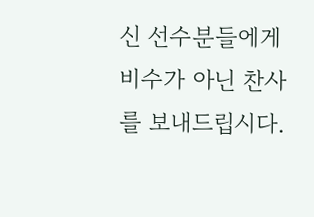신 선수분들에게 비수가 아닌 찬사를 보내드립시다.